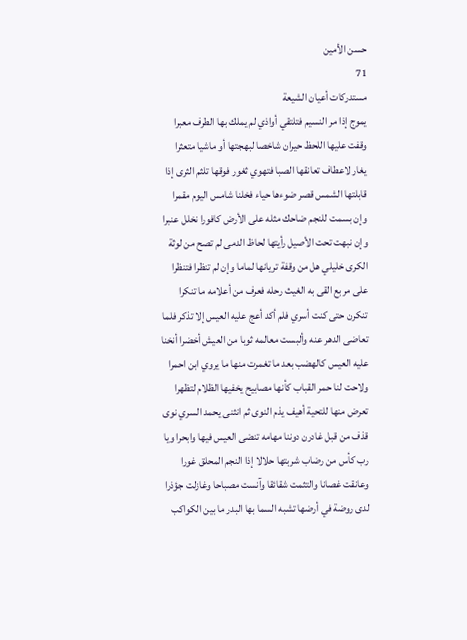حسن الأمين
71
مستدركات أعيان الشيعة
يموج إذا مر النسيم فتلتقي أواذي لم يملك بها الطرف معبرا وقفت عليها اللحظ حيران شاخصا لبهجتها أو ماشيا متعثرا يغار لاعطاف تعانقها الصبا فتهوي ثغور فوقها تلثم الثرى إذا قابلتها الشمس قصر ضوءها حياء فخلنا شامس اليوم مقمرا وإن بسمت للنجم ضاحك مثله على الأرض كافورا نخلل عنبرا وإن نبهت تحت الأصيل رأيتها لحاظ الدمى لم تصح من لوثة الكرى خليلي هل من وقفة تريانها لماما وإن لم تنظرا فتنظرا على مربع القى به الغيث رحله فعرف من أعلامه ما تنكرا تنكرن حتى كنت أسري فلم أكد أعج عليه العيس إلا تذكر فلما تعاضى الدهر عنه وألبست معالمه ثوبا من العيش أخضرا أنخنا عليه العيس كالهضب بعد ما تغمرت منها ما يروي ابن احمرا ولاحت لنا حمر القباب كأنها مصابيح يخفيها الظلام لتظهرا تعرض منها للتحية أهيف يذم النوى ثم انثنى يحمد السري نوى قذف من قبل غادرن دوننا مهامه تنضى العيس فيها وابحرا ويا رب كأس من رضاب شربتها حلالا إذا النجم المحلق غورا وعانقت غصانا والتثمت شقائقا وآنست مصباحا وغازلت جؤذرا لدى روضة في أرضها تشبه السما بها البدر ما بين الكواكب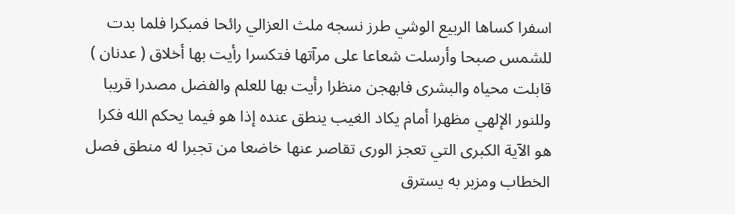اسفرا كساها الربيع الوشي طرز نسجه ملث العزالي رائحا فمبكرا فلما بدت للشمس صبحا وأرسلت شعاعا على مرآتها فتكسرا رأيت بها أخلاق ( عدنان ) قابلت محياه والبشرى فابهجن منظرا رأيت بها للعلم والفضل مصدرا قريبا وللنور الإلهي مظهرا أمام يكاد الغيب ينطق عنده إذا هو فيما يحكم الله فكرا هو الآية الكبرى التي تعجز الورى تقاصر عنها خاضعا من تجبرا له منطق فصل الخطاب ومزبر به يسترق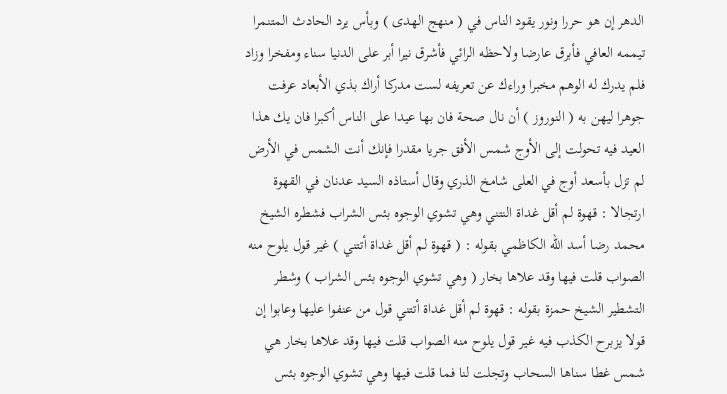الدهر إن هو حررا ونور يقود الناس في ( منهج الهدى ) وبأس يرد الحادث المتنمرا تيممه العافي فأبرق عارضا ولاحظه الرائي فأشرق نيرا أبر على الدنيا سناء ومفخرا وزاد فلم يدرك له الوهم مخبرا وراءك عن تعريفه لست مدركا أراك بذي الأبعاد عرفت جوهرا ليهن به ( النوروز ) أن نال صحة فان بها عيدا على الناس أكبرا فان يك هذا العيد فيه تحولت إلى الأوج شمس الأفق جريا مقدرا فإنك أنت الشمس في الأرض لم تزل بأسعد أوج في العلى شامخ الذري وقال أستاذه السيد عدنان في القهوة ارتجالا : قهوة لم أقل غداة النتني وهي تشوي الوجوه بئس الشراب فشطره الشيخ محمد رضا أسد الله الكاظمي بقوله : ( قهوة لم أقل غداة أتتني ) غير قول يلوح منه الصواب قلت فيها وقد علاها بخار ( وهي تشوي الوجوه بئس الشراب ) وشطر التشطير الشيخ حمزة بقوله : قهوة لم أقل غداة أتتني قول من عنفوا عليها وعابوا إن قولا يزبرح الكذب فيه غير قول يلوح منه الصواب قلت فيها وقد علاها بخار هي شمس غطا سناها السحاب وتجلت لنا فما قلت فيها وهي تشوي الوجوه بئس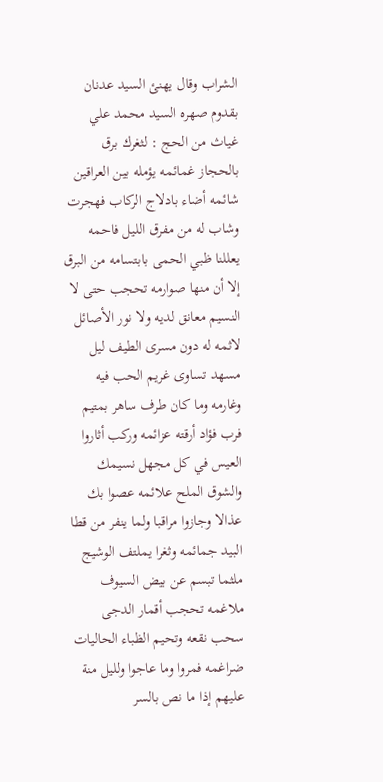الشراب وقال يهنئ السيد عدنان بقدوم صهره السيد محمد علي غياث من الحج : لثغرك برق بالحجاز غمائمه يؤمله بين العراقين شائمه أضاء بادلاج الركاب فهجرت وشاب له من مفرق الليل فاحمه يعللنا ظبي الحمى بابتسامه من البرق إلا أن منها صوارمه تحجب حتى لا النسيم معانق لديه ولا نور الأصائل لاثمه له دون مسرى الطيف ليل مسهد تساوى غريم الحب فيه وغارمه وما كان طرف ساهر بمتيم فرب فؤاد أرقته عزائمه وركب أثاروا العيس في كل مجهل نسيمك والشوق الملح علائمه عصوا بك عذالا وجازوا مراقبا ولما ينفر من قطا البيد جمائمه وثغرا يملتف الوشيج ملثما تبسم عن بيض السيوف ملاغمه تحجب أقمار الدجى سحب نقعه وتحيم الظباء الحاليات ضراغمه فمروا وما عاجوا ولليل منة عليهم إذا ما نص بالسر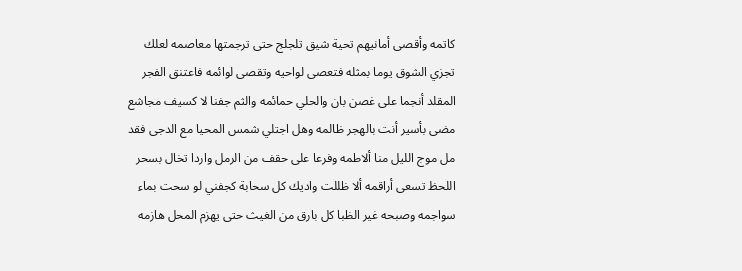كاتمه وأقصى أمانيهم تحية شيق تلجلج حتى ترجمتها معاصمه لعلك تجزي الشوق يوما بمثله فتعصى لواحيه وتقصى لوائمه فاعتنق الفجر المقلد أنجما على غصن بان والحلي حمائمه والثم جفنا لا كسيف مجاشع مضى بأسير أنت بالهجر ظالمه وهل اجتلي شمس المحيا مع الدجى فقد مل موج الليل منا ألاطمه وفرعا على حقف من الرمل واردا تخال بسحر اللحظ تسعى أراقمه ألا ظللت واديك كل سحابة كجفني لو سحت بماء سواجمه وصبحه غير الظبا كل بارق من الغيث حتى يهزم المحل هازمه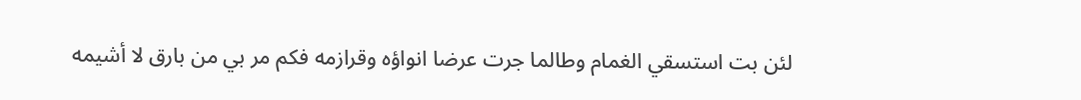لئن بت استسقي الغمام وطالما جرت عرضا انواؤه وقرازمه فكم مر بي من بارق لا أشيمه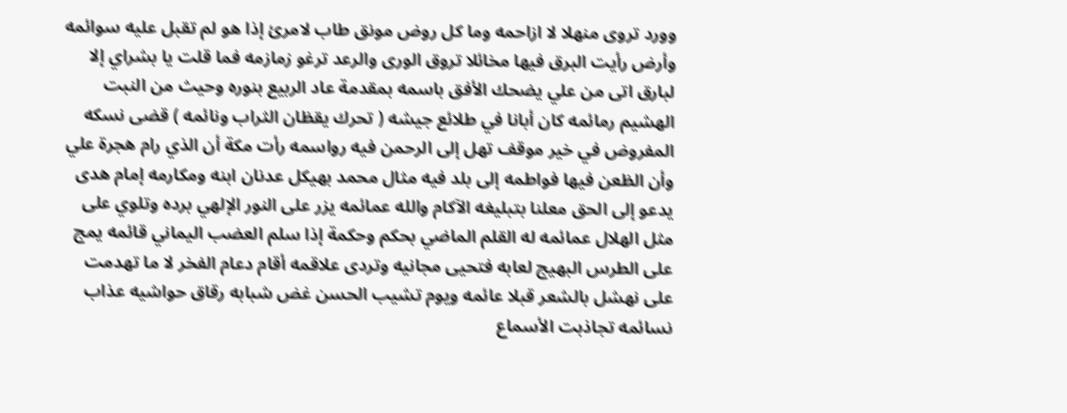وورد تروى منهلا لا ازاحمه وما كل روض مونق طاب لامرئ إذا هو لم تقبل عليه سوائمه وأرض رأيت البرق فيها مخائلا تروق الورى والرعد ترغو زمازمه فما قلت يا بشراي إلا لبارق اتى من علي يضحك الأفق باسمه بمقدمة عاد الربيع بنوره وحيث من النبت الهشيم رمائمه كان أبانا في طلائع جيشه ( تحرك يقظان الثراب ونائمه ) قضى نسكه المفروض في خير موقف تهل إلى الرحمن فيه رواسمه رأت مكة أن الذي رام هجرة علي وأن الظعن فيها فواطمه إلى بلد فيه مثال محمد بهيكل عدنان ابنه ومكارمه إمام هدى يدعو إلى الحق معلنا بتبليغه الآكام والله عمائمه يزر على النور الإلهي برده وتلوي على مثل الهلال عمائمه له القلم الماضي بحكم وحكمة إذا سلم العضب اليماني قائمه يمج على الطرس البهيج لعابه فتحيى مجانيه وتردى علاقمه أقام دعام الفخر لا ما تهدمت على نهشل بالشعر قبلا عائمه ويوم تشيب الحسن غض شبابه رقاق حواشيه عذاب نسائمه تجاذبت الأسماع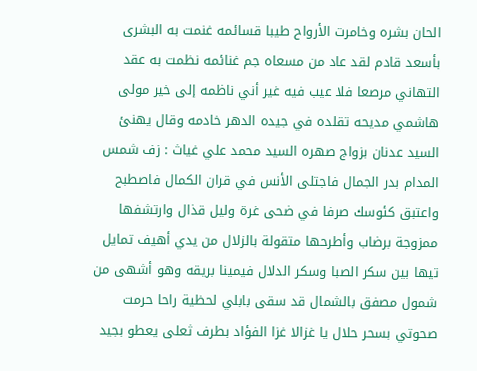الحان بشره وخامرت الأرواح طيبا قسائمه غنمت به البشرى بأسعد قادم لقد عاد من مسعاه جم غنائمه نظمت به عقد التهاني مرصعا فلا عيب فيه غير أني ناظمه إلى خير مولى هاشمي مديحه تقلده في جيده الدهر خادمه وقال يهنئ السيد عدنان بزواج صهره السيد محمد علي غياث : زف شمس المدام بدر الجمال فاجتلى الأنس في قران الكمال فاصطبح واعتبق كئوسك صرفا في ضحى غرة وليل قذال وارتشفها ممزوجة برضاب وأطرحها متقولة بالزلال من يدي أهيف تمايل تيها بين سكر الصبا وسكر الدلال فيمينا بريقه وهو أشهى من شمول مصفق بالشمال قد سقى بابلي لحظية راحا حرمت صحوتي بسحر حلال يا غزالا غزا الفؤاد بطرف ثعلى يعطو بجيد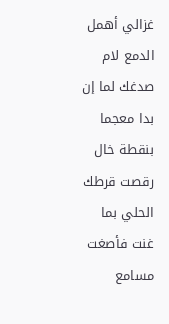غزالي أهمل الدمع لام صدغك لما إن بدا معجما بنقطة خال رقصت قرطك الحلي بما غنت فأصغت مسامع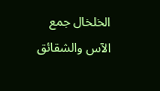الخلخال جمع الآس والشقائق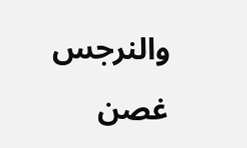والنرجس غصن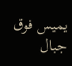يميس فوق جبال